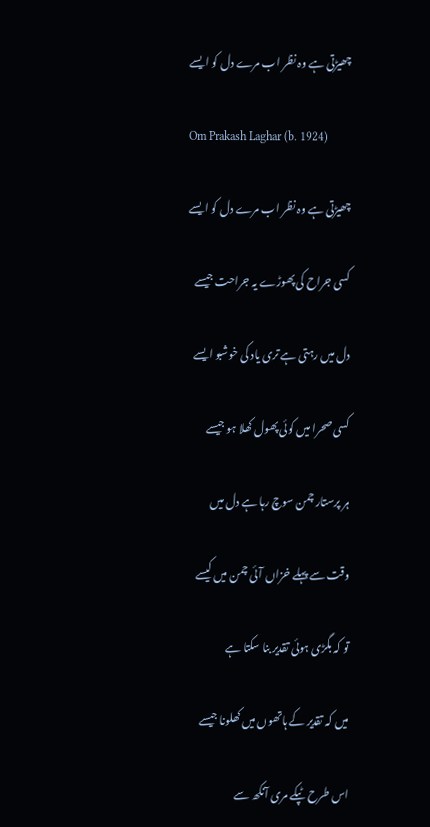چھیڑتی ہے وہ نظر اب مرے دل کو ایسے

Om Prakash Laghar (b. 1924)

چھیڑتی ہے وہ نظر اب مرے دل کو ایسے

کسی جراح کی پھوڑے یہ جراحت جیسے

دل میں رہتی ہے تری یاد کی خوشبو ایسے

کسی صحرا میں کوئی پھول کھلا ہو جیسے

ہر پرستار چمن سوچ رہا ہے دل میں

وقت سے پہلے خزاں آئی چمن میں کیسے

تو کہ بگڑی ہوئی تقدیر بنا سکتا ہے

میں کہ تقدیر کے ہاتھوں میں کھلونا جیسے

اس طرح ٹپکے مری آنکھ سے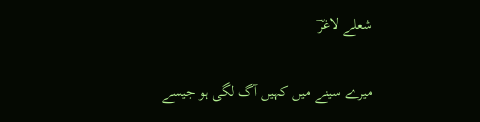شعلے لاغرؔ

میرے سینے میں کہیں آگ لگی ہو جیسے